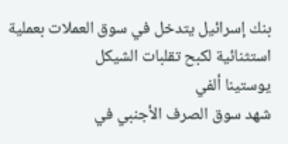بنك إسرائيل يتدخل في سوق العملات بعملية استثنائية لكبح تقلبات الشيكل
يوستينا ألفي
شهد سوق الصرف الأجنبي في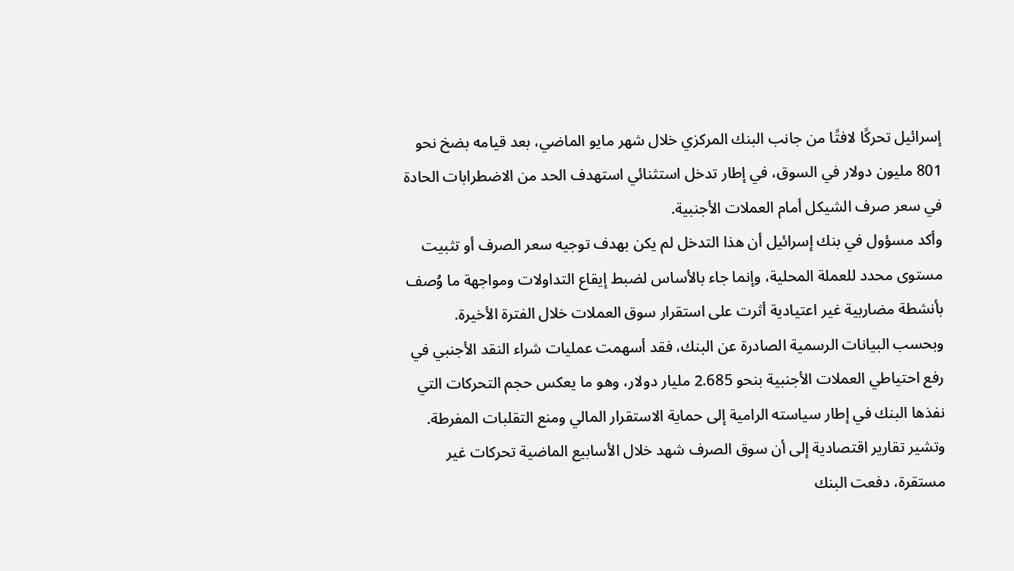إسرائيل تحركًا لافتًا من جانب البنك المركزي خلال شهر مايو الماضي، بعد قيامه بضخ نحو 801 مليون دولار في السوق، في إطار تدخل استثنائي استهدف الحد من الاضطرابات الحادة في سعر صرف الشيكل أمام العملات الأجنبية.
وأكد مسؤول في بنك إسرائيل أن هذا التدخل لم يكن بهدف توجيه سعر الصرف أو تثبيت مستوى محدد للعملة المحلية، وإنما جاء بالأساس لضبط إيقاع التداولات ومواجهة ما وُصف بأنشطة مضاربية غير اعتيادية أثرت على استقرار سوق العملات خلال الفترة الأخيرة.
وبحسب البيانات الرسمية الصادرة عن البنك، فقد أسهمت عمليات شراء النقد الأجنبي في رفع احتياطي العملات الأجنبية بنحو 2.685 مليار دولار، وهو ما يعكس حجم التحركات التي نفذها البنك في إطار سياسته الرامية إلى حماية الاستقرار المالي ومنع التقلبات المفرطة.
وتشير تقارير اقتصادية إلى أن سوق الصرف شهد خلال الأسابيع الماضية تحركات غير مستقرة، دفعت البنك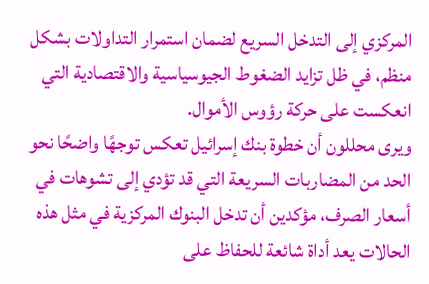المركزي إلى التدخل السريع لضمان استمرار التداولات بشكل منظم، في ظل تزايد الضغوط الجيوسياسية والاقتصادية التي انعكست على حركة رؤوس الأموال.
ويرى محللون أن خطوة بنك إسرائيل تعكس توجهًا واضحًا نحو الحد من المضاربات السريعة التي قد تؤدي إلى تشوهات في أسعار الصرف، مؤكدين أن تدخل البنوك المركزية في مثل هذه الحالات يعد أداة شائعة للحفاظ على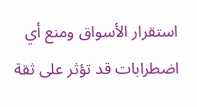استقرار الأسواق ومنع أي اضطرابات قد تؤثر على ثقة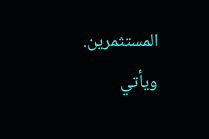المستثمرين.
ويأتي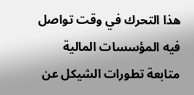هذا التحرك في وقت تواصل فيه المؤسسات المالية متابعة تطورات الشيكل عن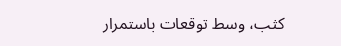كثب، وسط توقعات باستمرار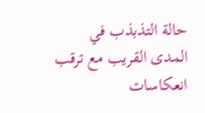حالة التذبذب في المدى القريب مع ترقب انعكاسات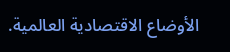الأوضاع الاقتصادية العالمية.